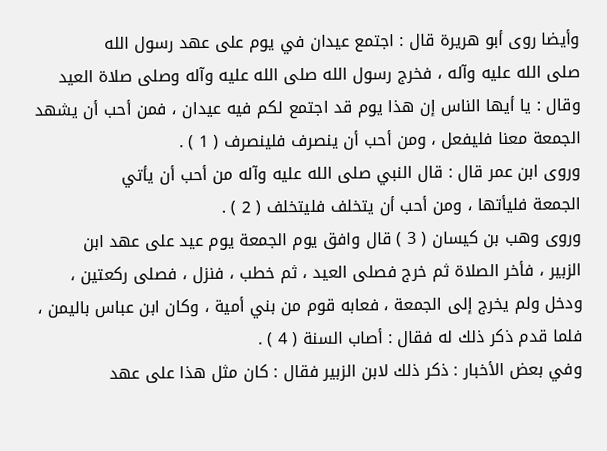وأيضا روى أبو هريرة قال : اجتمع عيدان في يوم على عهد رسول الله
صلى الله عليه وآله ، فخرج رسول الله صلى الله عليه وآله وصلى صلاة العيد
وقال : يا أيها الناس إن هذا يوم قد اجتمع لكم فيه عيدان ، فمن أحب أن يشهد
الجمعة معنا فليفعل ، ومن أحب أن ينصرف فلينصرف ( 1 ) .
وروى ابن عمر قال : قال النبي صلى الله عليه وآله من أحب أن يأتي
الجمعة فليأتها ، ومن أحب أن يتخلف فليتخلف ( 2 ) .
وروى وهب بن كيسان ( 3 ) قال وافق يوم الجمعة يوم عيد على عهد ابن
الزبير ، فأخر الصلاة ثم خرج فصلى العيد ، ثم خطب ، فنزل ، فصلى ركعتين ،
ودخل ولم يخرج إلى الجمعة ، فعابه قوم من بني أمية ، وكان ابن عباس باليمن ،
فلما قدم ذكر ذلك له فقال : أصاب السنة ( 4 ) .
وفي بعض الأخبار : ذكر ذلك لابن الزبير فقال : كان مثل هذا على عهد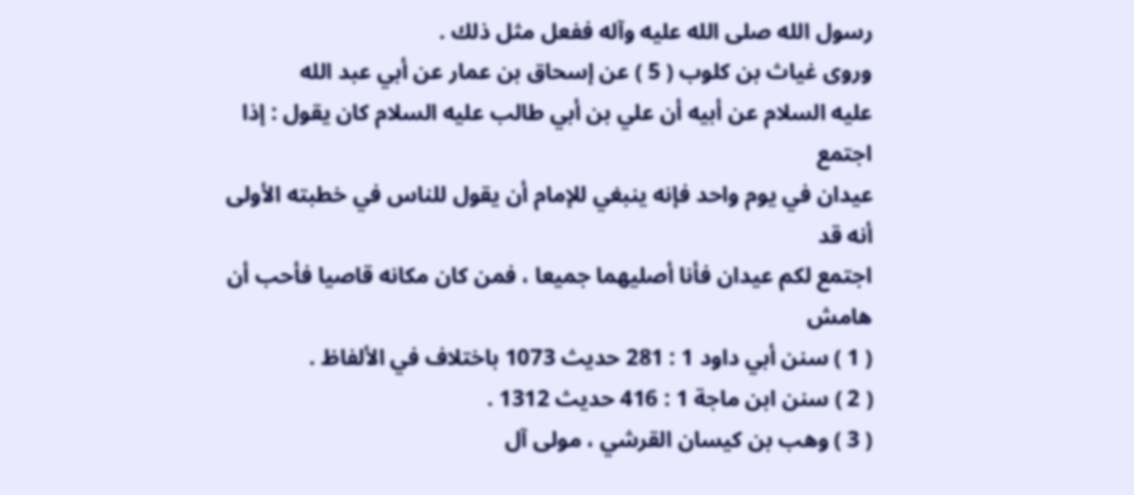رسول الله صلى الله عليه وآله ففعل مثل ذلك .
وروى غياث بن كلوب ( 5 ) عن إسحاق بن عمار عن أبي عبد الله
عليه السلام عن أبيه أن علي بن أبي طالب عليه السلام كان يقول : إذا اجتمع
عيدان في يوم واحد فإنه ينبغي للإمام أن يقول للناس في خطبته الأولى أنه قد
اجتمع لكم عيدان فأنا أصليهما جميعا ، فمن كان مكانه قاصيا فأحب أن
هامش
( 1 ) سنن أبي داود 1 : 281 حديث 1073 باختلاف في الألفاظ .
( 2 ) سنن ابن ماجة 1 : 416 حديث 1312 .
( 3 ) وهب بن كيسان القرشي ، مولى آل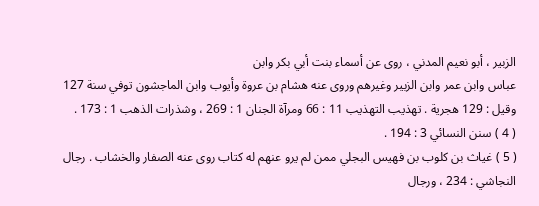الزبير ، أبو نعيم المدني ، روى عن أسماء بنت أبي بكر وابن
عباس وابن عمر وابن الزبير وغيرهم وروى عنه هشام بن عروة وأيوب وابن الماجشون توفي سنة 127
وقيل : 129 هجرية . تهذيب التهذيب 11 : 66 ومرآة الجنان 1 : 269 ، وشذرات الذهب 1 : 173 .
( 4 ) سنن النسائي 3 : 194 .
( 5 ) غياث بن كلوب بن فهيس البجلي ممن لم يرو عنهم له كتاب روى عنه الصفار والخشاب . رجال
النجاشي : 234 ، ورجال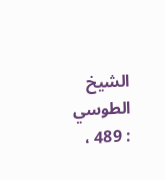الشيخ الطوسي : 489 ،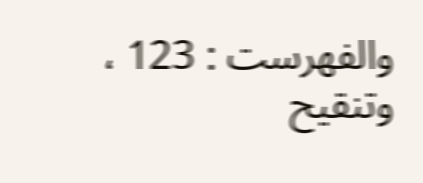والفهرست : 123 ، وتنقيح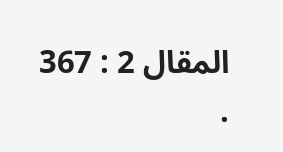المقال 2 : 367 .